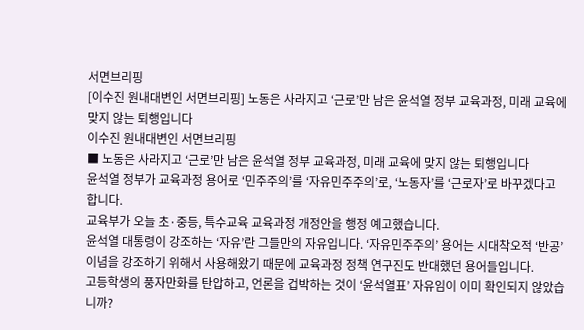서면브리핑
[이수진 원내대변인 서면브리핑] 노동은 사라지고 ‘근로’만 남은 윤석열 정부 교육과정, 미래 교육에 맞지 않는 퇴행입니다
이수진 원내대변인 서면브리핑
■ 노동은 사라지고 ‘근로’만 남은 윤석열 정부 교육과정, 미래 교육에 맞지 않는 퇴행입니다
윤석열 정부가 교육과정 용어로 ‘민주주의’를 ‘자유민주주의’로, ‘노동자’를 ‘근로자’로 바꾸겠다고 합니다.
교육부가 오늘 초·중등, 특수교육 교육과정 개정안을 행정 예고했습니다.
윤석열 대통령이 강조하는 ‘자유’란 그들만의 자유입니다. ‘자유민주주의’ 용어는 시대착오적 ‘반공’ 이념을 강조하기 위해서 사용해왔기 때문에 교육과정 정책 연구진도 반대했던 용어들입니다.
고등학생의 풍자만화를 탄압하고, 언론을 겁박하는 것이 ‘윤석열표’ 자유임이 이미 확인되지 않았습니까?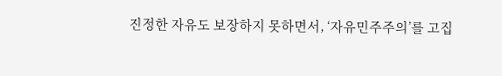진정한 자유도 보장하지 못하면서, ‘자유민주주의’를 고집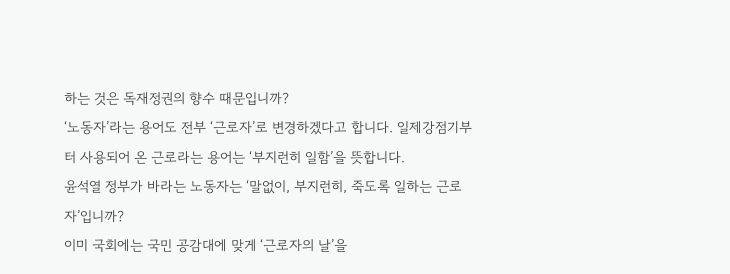하는 것은 독재정권의 향수 때문입니까?
‘노동자’라는 용어도 전부 ‘근로자’로 변경하겠다고 합니다. 일제강점기부터 사용되어 온 근로라는 용어는 ‘부지런히 일함’을 뜻합니다.
윤석열 정부가 바라는 노동자는 ‘말없이, 부지런히, 죽도록 일하는 근로자’입니까?
이미 국회에는 국민 공감대에 맞게 ‘근로자의 날’을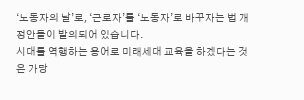‘노동자의 날’로, ‘근로자’를 ‘노동자’로 바꾸자는 법 개정안들이 발의되어 있습니다.
시대를 역행하는 용어로 미래세대 교육을 하겠다는 것은 가당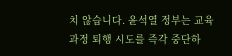치 않습니다. 윤석열 정부는 교육과정 퇴행 시도를 즉각 중단하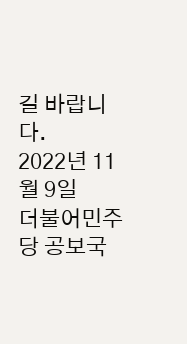길 바랍니다.
2022년 11월 9일
더불어민주당 공보국